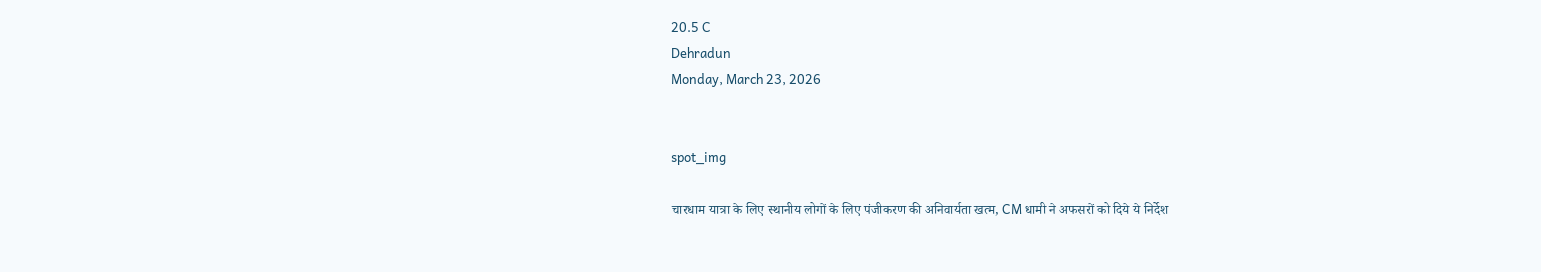20.5 C
Dehradun
Monday, March 23, 2026


spot_img

चारधाम यात्रा के लिए स्थानीय लोगों के लिए पंजीकरण की अनिवार्यता खत्म, CM धामी ने अफसरों को दिये ये निर्देश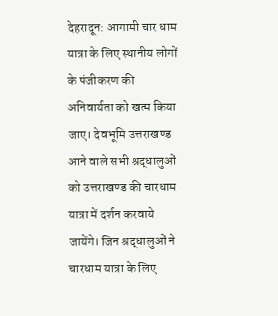देहरादून: आगामी चार धाम यात्रा के लिए स्थानीय लोगों के पंजीकरण की अनिवार्यता को खत्म किया जाए। देवभूमि उत्तराखण्ड आने वाले सभी श्रद्धालुओं को उत्तराखण्ड की चारधाम यात्रा में दर्शन करवाये जायेंगे। जिन श्रद्धालुओं ने चारधाम यात्रा के लिए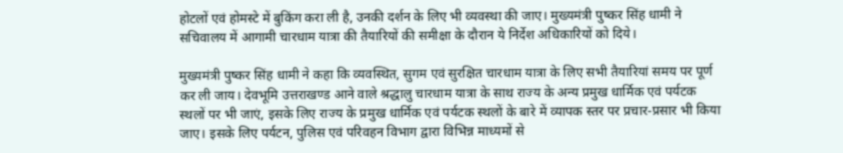होटलों एवं होमस्टे में बुकिंग करा ली है, उनकी दर्शन के लिए भी व्यवस्था की जाए। मुख्यमंत्री पुष्कर सिंह धामी ने सचिवालय में आगामी चारधाम यात्रा की तैयारियों की समीक्षा के दौरान ये निर्देश अधिकारियों को दिये।

मुख्यमंत्री पुष्कर सिंह धामी ने कहा कि व्यवस्थित, सुगम एवं सुरक्षित चारधाम यात्रा के लिए सभी तैयारियां समय पर पूर्ण कर ली जाय। देवभूमि उत्तराखण्ड आने वाले श्रद्धालु चारधाम यात्रा के साथ राज्य के अन्य प्रमुख धार्मिक एवं पर्यटक स्थलों पर भी जाएं, इसके लिए राज्य के प्रमुख धार्मिक एवं पर्यटक स्थलों के बारे में व्यापक स्तर पर प्रचार-प्रसार भी किया जाए। इसके लिए पर्यटन, पुलिस एवं परिवहन विभाग द्वारा विभिन्न माध्यमों से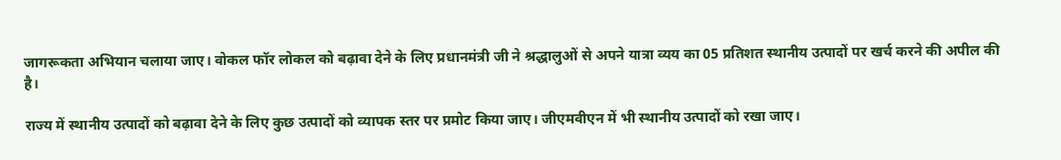जागरूकता अभियान चलाया जाए। वोकल फॉर लोकल को बढ़ावा देने के लिए प्रधानमंत्री जी ने श्रद्धालुओं से अपने यात्रा व्यय का 05 प्रतिशत स्थानीय उत्पादों पर खर्च करने की अपील की है।

राज्य में स्थानीय उत्पादों को बढ़ावा देने के लिए कुछ उत्पादों को व्यापक स्तर पर प्रमोट किया जाए। जीएमवीएन में भी स्थानीय उत्पादों को रखा जाए।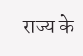राज्य के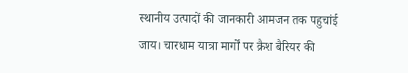स्थानीय उत्पादों की जानकारी आमजन तक पहुचांई जाय। चारधाम यात्रा मार्गों पर क्रैश बैरियर की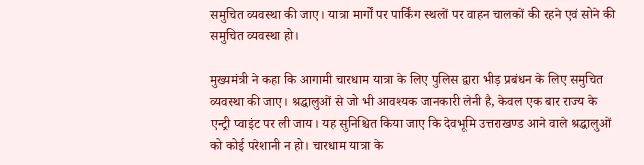समुचित व्यवस्था की जाए। यात्रा मार्गों पर पार्किंग स्थलों पर वाहन चालकों की रहने एवं सोने की समुचित व्यवस्था हो।

मुख्यमंत्री ने कहा कि आगामी चारधाम यात्रा के लिए पुलिस द्वारा भीड़ प्रबंधन के लिए समुचित व्यवस्था की जाए। श्रद्धालुओं से जो भी आवश्यक जानकारी लेनी है, केवल एक बार राज्य के एन्ट्री प्वाइंट पर ली जाय। यह सुनिश्चित किया जाए कि देवभूमि उत्तराखण्ड आने वाले श्रद्धालुओं को कोई परेशानी न हो। चारधाम यात्रा के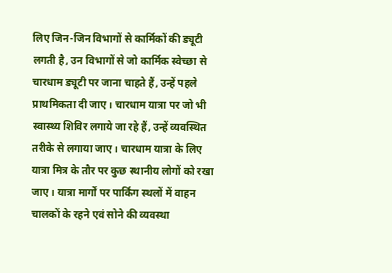लिए जिन-जिन विभागों से कार्मिकों की ड्यूटी लगती है, उन विभागों से जो कार्मिक स्वेच्छा से चारधाम ड्यूटी पर जाना चाहते हैं, उन्हें पहले प्राथमिकता दी जाए। चारधाम यात्रा पर जो भी स्वास्थ्य शिविर लगाये जा रहे हैं, उन्हें व्यवस्थित तरीके से लगाया जाए। चारधाम यात्रा के लिए यात्रा मित्र के तौर पर कुछ स्थानीय लोगों को रखा जाए। यात्रा मार्गों पर पार्किंग स्थलों में वाहन चालकों के रहने एवं सोने की व्यवस्था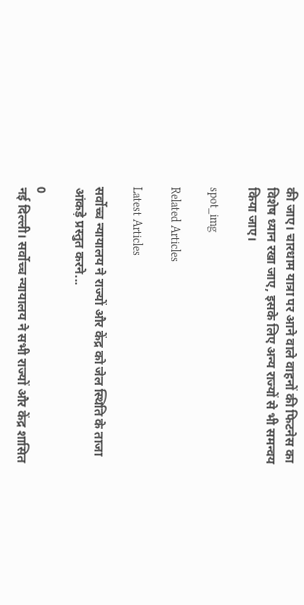की जाए। चारधाम यात्रा पर आने वाले वाहनों की फिटनेस का विशेष ध्यान रखा जाए, इसके लिए अन्य राज्यों से भी समन्वय किया जाए।

spot_img

Related Articles

Latest Articles

सर्वोच्च न्यायालय ने राज्यों और केंद्र को जेल स्थिति के ताजा आंकड़े प्रस्तुत करने...

0
नई दिल्ली। सर्वोच्च न्यायालय ने सभी राज्यों और केंद्र शासित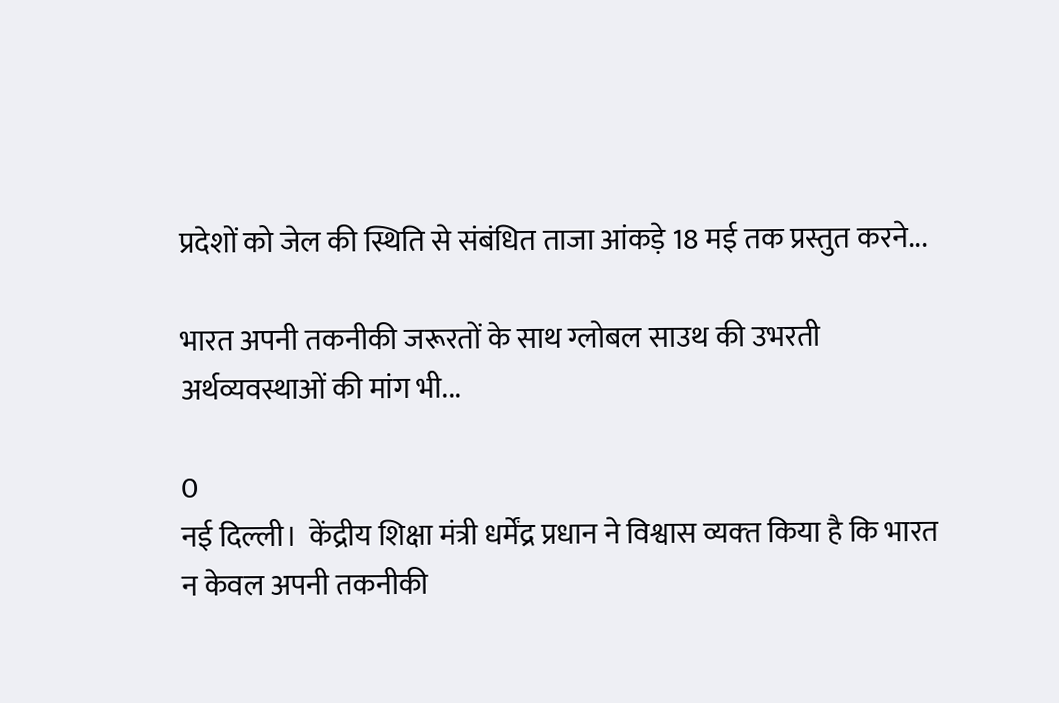प्रदेशों को जेल की स्थिति से संबंधित ताजा आंकड़े 18 मई तक प्रस्तुत करने...

भारत अपनी तकनीकी जरूरतों के साथ ग्लोबल साउथ की उभरती अर्थव्यवस्थाओं की मांग भी...

0
नई दिल्ली।  केंद्रीय शिक्षा मंत्री धर्मेंद्र प्रधान ने विश्वास व्‍यक्‍त किया है कि भारत न केवल अपनी तकनीकी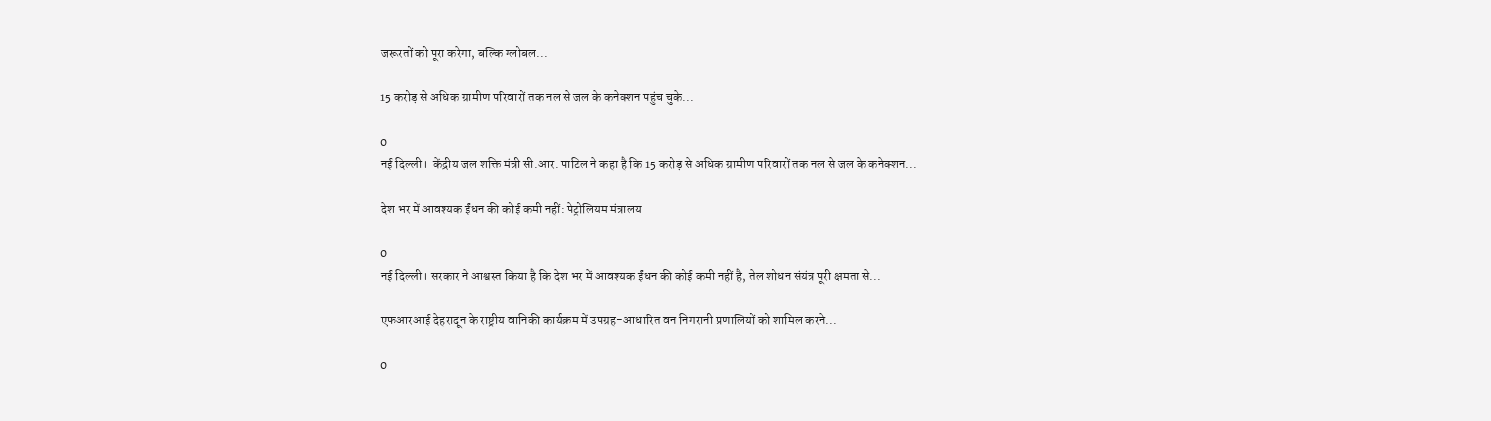जरूरतों को पूरा करेगा, बल्कि ग्‍लोबल...

15 करोड़ से अधिक ग्रामीण परिवारों तक नल से जल के कनेक्शन पहुंच चुके...

0
नई दिल्ली।  केंद्रीय जल शक्ति मंत्री सी.आर. पाटिल ने कहा है कि 15 करोड़ से अधिक ग्रामीण परिवारों तक नल से जल के कनेक्शन...

देश भर में आवश्यक ईंधन की कोई कमी नहीं: पेट्रोलियम मंत्रालय

0
नई दिल्ली। सरकार ने आश्वस्त किया है कि देश भर में आवश्यक ईंधन की कोई कमी नहीं है, तेल शोधन संयंत्र पूरी क्षमता से...

एफआरआई देहरादून के राष्ट्रीय वानिकी कार्यक्रम में उपग्रह-आधारित वन निगरानी प्रणालियों को शामिल करने...

0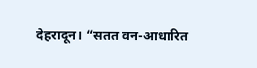देहरादून। “सतत वन-आधारित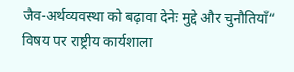जैव-अर्थव्यवस्था को बढ़ावा देनेः मुद्दे और चुनौतियाँ“ विषय पर राष्ट्रीय कार्यशाला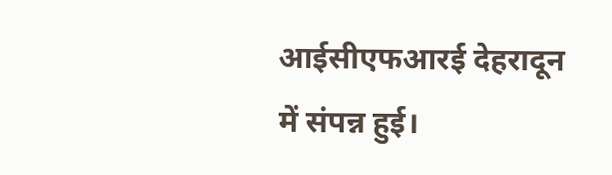आईसीएफआरई देहरादून में संपन्न हुई।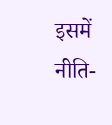इसमें नीति-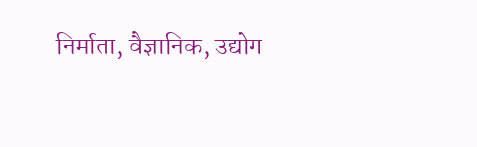निर्माता, वैज्ञानिक, उद्योग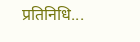प्रतिनिधि...